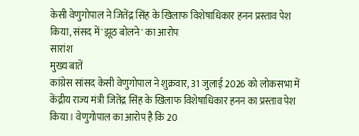केसी वेणुगोपाल ने जितेंद्र सिंह के खिलाफ विशेषाधिकार हनन प्रस्ताव पेश किया, संसद में 'झूठ बोलने' का आरोप
सारांश
मुख्य बातें
कांग्रेस सांसद केसी वेणुगोपाल ने शुक्रवार, 31 जुलाई 2026 को लोकसभा में केंद्रीय राज्य मंत्री जितेंद्र सिंह के खिलाफ विशेषाधिकार हनन का प्रस्ताव पेश किया। वेणुगोपाल का आरोप है कि 20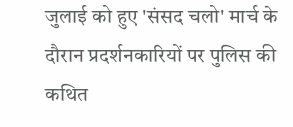जुलाई को हुए 'संसद चलो' मार्च के दौरान प्रदर्शनकारियों पर पुलिस की कथित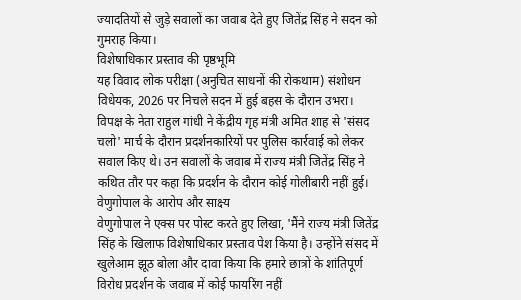ज्यादतियों से जुड़े सवालों का जवाब देते हुए जितेंद्र सिंह ने सदन को गुमराह किया।
विशेषाधिकार प्रस्ताव की पृष्ठभूमि
यह विवाद लोक परीक्षा (अनुचित साधनों की रोकथाम) संशोधन विधेयक, 2026 पर निचले सदन में हुई बहस के दौरान उभरा। विपक्ष के नेता राहुल गांधी ने केंद्रीय गृह मंत्री अमित शाह से 'संसद चलो' मार्च के दौरान प्रदर्शनकारियों पर पुलिस कार्रवाई को लेकर सवाल किए थे। उन सवालों के जवाब में राज्य मंत्री जितेंद्र सिंह ने कथित तौर पर कहा कि प्रदर्शन के दौरान कोई गोलीबारी नहीं हुई।
वेणुगोपाल के आरोप और साक्ष्य
वेणुगोपाल ने एक्स पर पोस्ट करते हुए लिखा, 'मैंने राज्य मंत्री जितेंद्र सिंह के खिलाफ विशेषाधिकार प्रस्ताव पेश किया है। उन्होंने संसद में खुलेआम झूठ बोला और दावा किया कि हमारे छात्रों के शांतिपूर्ण विरोध प्रदर्शन के जवाब में कोई फायरिंग नहीं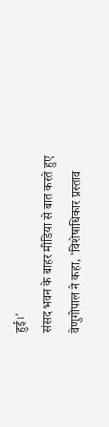हुई।'
संसद भवन के बाहर मीडिया से बात करते हुए वेणुगोपाल ने कहा, 'विशेषाधिकार प्रस्ताव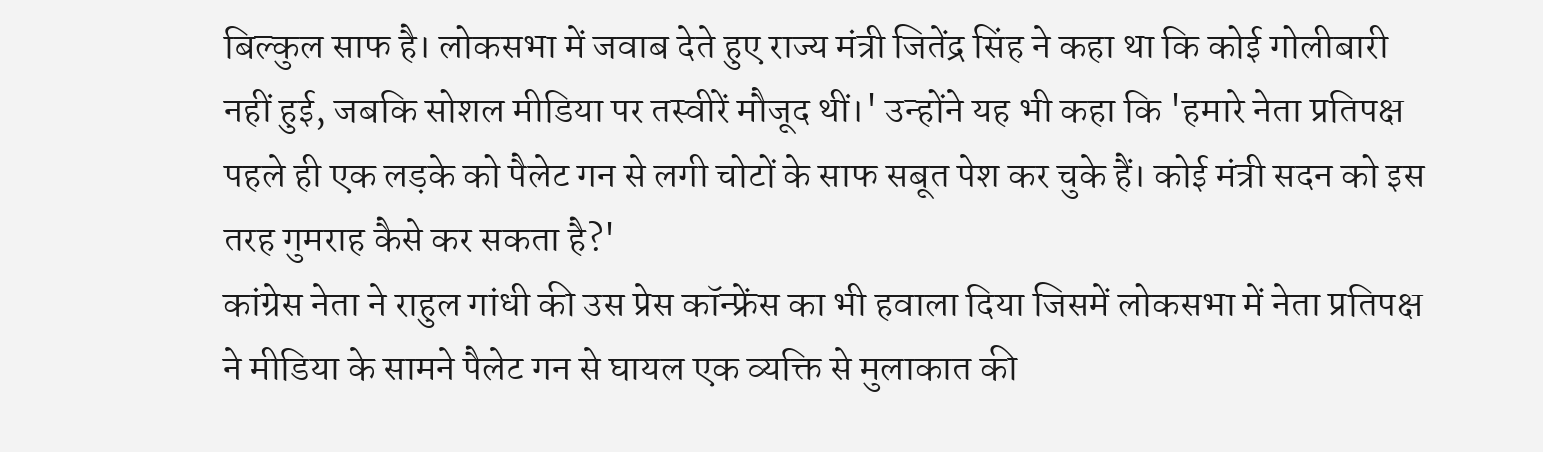बिल्कुल साफ है। लोकसभा में जवाब देते हुए राज्य मंत्री जितेंद्र सिंह ने कहा था कि कोई गोलीबारी नहीं हुई, जबकि सोशल मीडिया पर तस्वीरें मौजूद थीं।' उन्होंने यह भी कहा कि 'हमारे नेता प्रतिपक्ष पहले ही एक लड़के को पैलेट गन से लगी चोटों के साफ सबूत पेश कर चुके हैं। कोई मंत्री सदन को इस तरह गुमराह कैसे कर सकता है?'
कांग्रेस नेता ने राहुल गांधी की उस प्रेस कॉन्फ्रेंस का भी हवाला दिया जिसमें लोकसभा में नेता प्रतिपक्ष ने मीडिया के सामने पैलेट गन से घायल एक व्यक्ति से मुलाकात की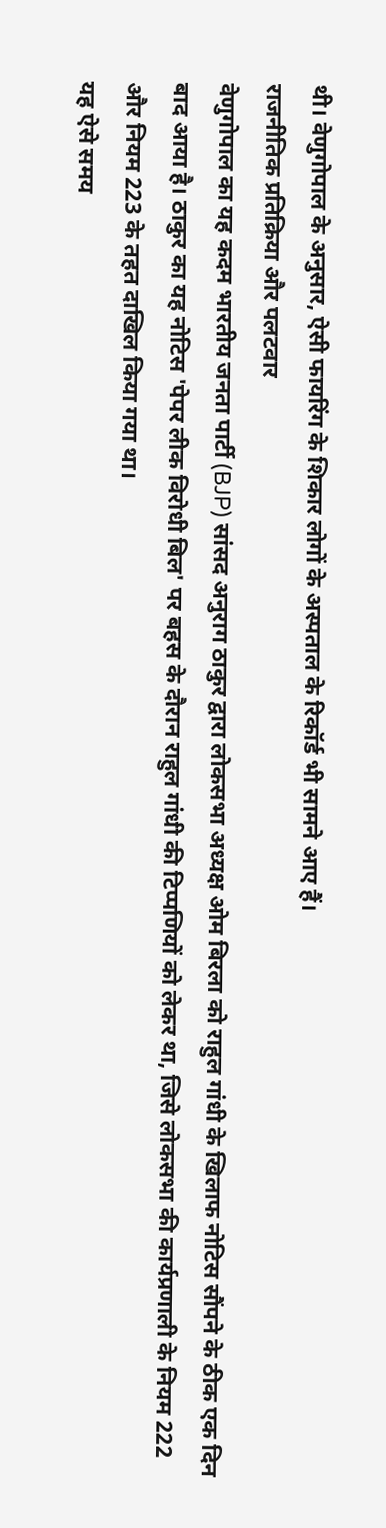थी। वेणुगोपाल के अनुसार, ऐसी फायरिंग के शिकार लोगों के अस्पताल के रिकॉर्ड भी सामने आए हैं।
राजनीतिक प्रतिक्रिया और पलटवार
वेणुगोपाल का यह कदम भारतीय जनता पार्टी (BJP) सांसद अनुराग ठाकुर द्वारा लोकसभा अध्यक्ष ओम बिरला को राहुल गांधी के खिलाफ नोटिस सौंपने के ठीक एक दिन बाद आया है। ठाकुर का यह नोटिस 'पेपर लीक विरोधी बिल' पर बहस के दौरान राहुल गांधी की टिप्पणियों को लेकर था, जिसे लोकसभा की कार्यप्रणाली के नियम 222 और नियम 223 के तहत दाखिल किया गया था।
यह ऐसे समय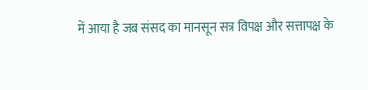में आया है जब संसद का मानसून सत्र विपक्ष और सत्तापक्ष के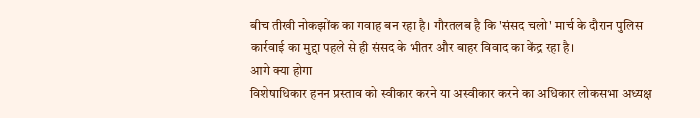बीच तीखी नोकझोंक का गवाह बन रहा है। गौरतलब है कि 'संसद चलो' मार्च के दौरान पुलिस कार्रवाई का मुद्दा पहले से ही संसद के भीतर और बाहर विवाद का केंद्र रहा है।
आगे क्या होगा
विशेषाधिकार हनन प्रस्ताव को स्वीकार करने या अस्वीकार करने का अधिकार लोकसभा अध्यक्ष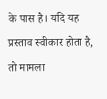के पास है। यदि यह प्रस्ताव स्वीकार होता है, तो मामला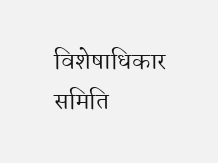विशेषाधिकार समिति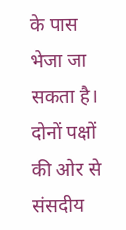के पास भेजा जा सकता है। दोनों पक्षों की ओर से संसदीय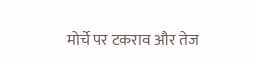मोर्चे पर टकराव और तेज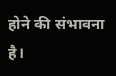होने की संभावना है।